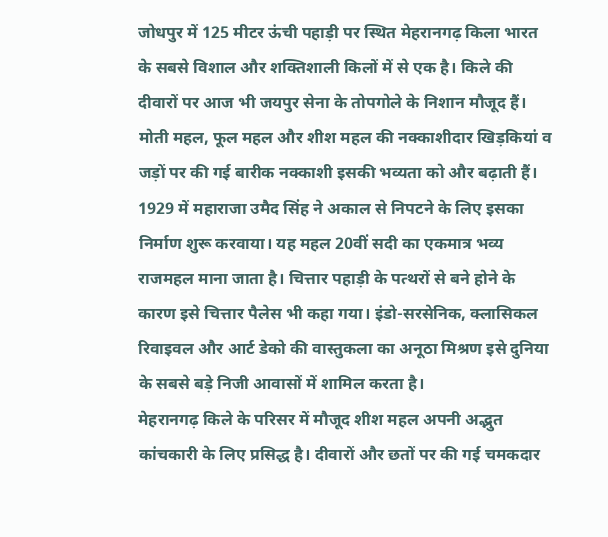जोधपुर में 125 मीटर ऊंची पहाड़ी पर स्थित मेहरानगढ़ किला भारत के सबसे विशाल और शक्तिशाली किलों में से एक है। किले की दीवारों पर आज भी जयपुर सेना के तोपगोले के निशान मौजूद हैं। मोती महल, फूल महल और शीश महल की नक्काशीदार खिड़कियां व जड़ों पर की गई बारीक नक्काशी इसकी भव्यता को और बढ़ाती हैं।
1929 में महाराजा उमैद सिंह ने अकाल से निपटने के लिए इसका निर्माण शुरू करवाया। यह महल 20वीं सदी का एकमात्र भव्य राजमहल माना जाता है। चित्तार पहाड़ी के पत्थरों से बने होने के कारण इसे चित्तार पैलेस भी कहा गया। इंडो-सरसेनिक, क्लासिकल रिवाइवल और आर्ट डेको की वास्तुकला का अनूठा मिश्रण इसे दुनिया के सबसे बड़े निजी आवासों में शामिल करता है।
मेहरानगढ़ किले के परिसर में मौजूद शीश महल अपनी अद्भुत कांचकारी के लिए प्रसिद्ध है। दीवारों और छतों पर की गई चमकदार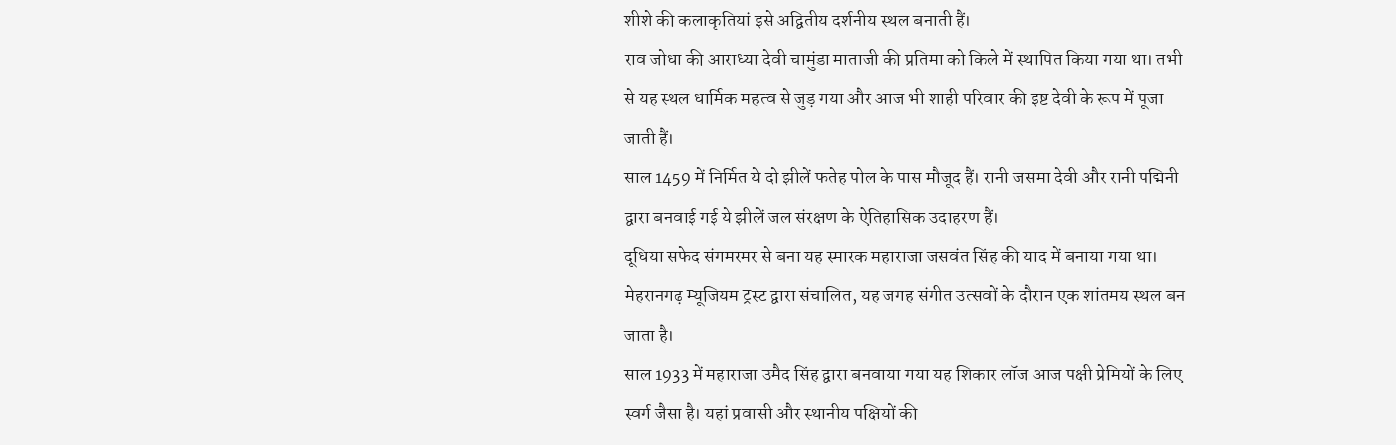शीशे की कलाकृतियां इसे अद्वितीय दर्शनीय स्थल बनाती हैं।
राव जोधा की आराध्या देवी चामुंडा माताजी की प्रतिमा को किले में स्थापित किया गया था। तभी से यह स्थल धार्मिक महत्व से जुड़ गया और आज भी शाही परिवार की इष्ट देवी के रूप में पूजा जाती हैं।
साल 1459 में निर्मित ये दो झीलें फतेह पोल के पास मौजूद हैं। रानी जसमा देवी और रानी पद्मिनी द्वारा बनवाई गई ये झीलें जल संरक्षण के ऐतिहासिक उदाहरण हैं।
दूधिया सफेद संगमरमर से बना यह स्मारक महाराजा जसवंत सिंह की याद में बनाया गया था। मेहरानगढ़ म्यूजियम ट्रस्ट द्वारा संचालित, यह जगह संगीत उत्सवों के दौरान एक शांतमय स्थल बन जाता है।
साल 1933 में महाराजा उमैद सिंह द्वारा बनवाया गया यह शिकार लॉज आज पक्षी प्रेमियों के लिए स्वर्ग जैसा है। यहां प्रवासी और स्थानीय पक्षियों की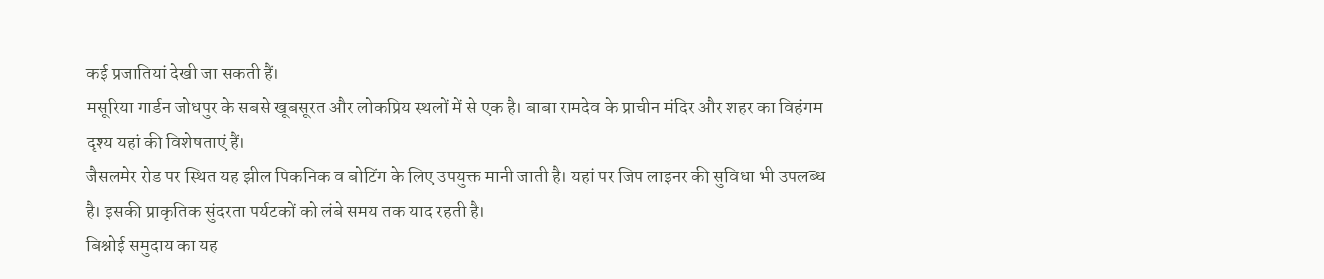कई प्रजातियां देखी जा सकती हैं।
मसूरिया गार्डन जोधपुर के सबसे खूबसूरत और लोकप्रिय स्थलों में से एक है। बाबा रामदेव के प्राचीन मंदिर और शहर का विहंगम दृश्य यहां की विशेषताएं हैं।
जैसलमेर रोड पर स्थित यह झील पिकनिक व बोटिंग के लिए उपयुक्त मानी जाती है। यहां पर जिप लाइनर की सुविधा भी उपलब्ध है। इसकी प्राकृतिक सुंदरता पर्यटकों को लंबे समय तक याद रहती है।
बिश्नोई समुदाय का यह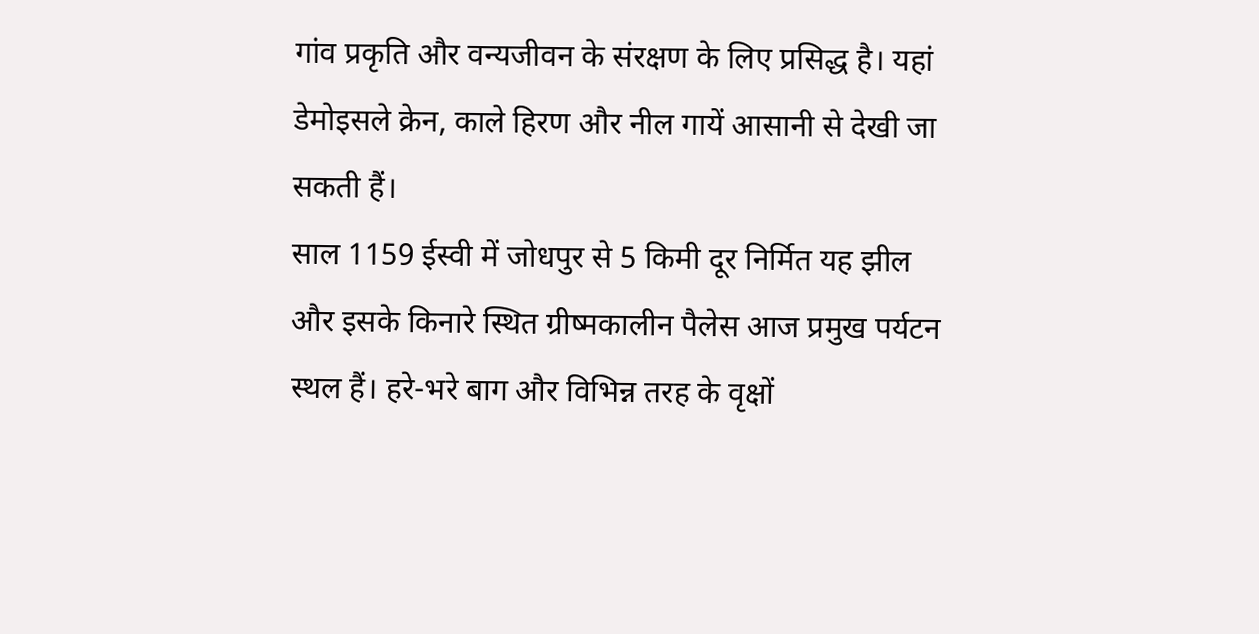गांव प्रकृति और वन्यजीवन के संरक्षण के लिए प्रसिद्ध है। यहां डेमोइसले क्रेन, काले हिरण और नील गायें आसानी से देखी जा सकती हैं।
साल 1159 ईस्वी में जोधपुर से 5 किमी दूर निर्मित यह झील और इसके किनारे स्थित ग्रीष्मकालीन पैलेस आज प्रमुख पर्यटन स्थल हैं। हरे-भरे बाग और विभिन्न तरह के वृक्षों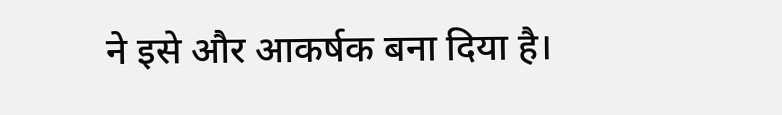ने इसे और आकर्षक बना दिया है।